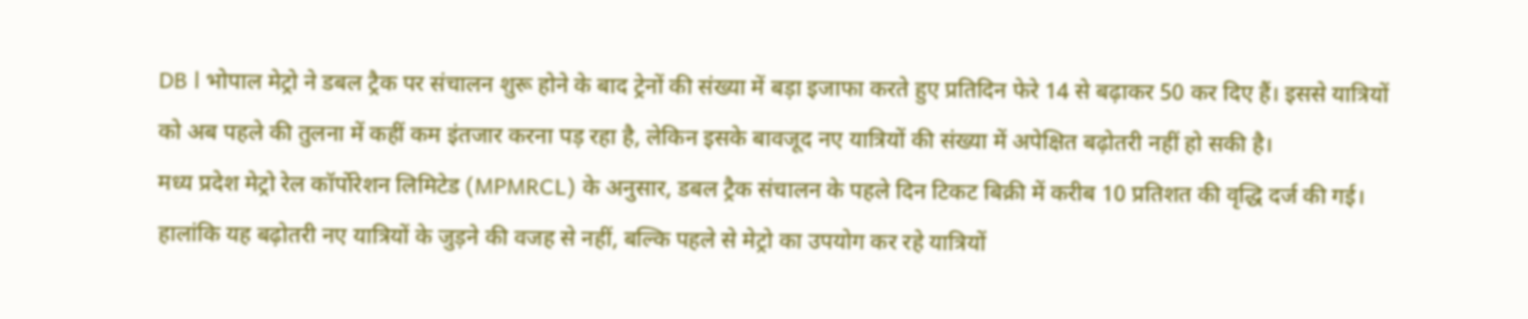DB l भोपाल मेट्रो ने डबल ट्रैक पर संचालन शुरू होने के बाद ट्रेनों की संख्या में बड़ा इजाफा करते हुए प्रतिदिन फेरे 14 से बढ़ाकर 50 कर दिए हैं। इससे यात्रियों को अब पहले की तुलना में कहीं कम इंतजार करना पड़ रहा है, लेकिन इसके बावजूद नए यात्रियों की संख्या में अपेक्षित बढ़ोतरी नहीं हो सकी है।
मध्य प्रदेश मेट्रो रेल कॉर्पोरेशन लिमिटेड (MPMRCL) के अनुसार, डबल ट्रैक संचालन के पहले दिन टिकट बिक्री में करीब 10 प्रतिशत की वृद्धि दर्ज की गई। हालांकि यह बढ़ोतरी नए यात्रियों के जुड़ने की वजह से नहीं, बल्कि पहले से मेट्रो का उपयोग कर रहे यात्रियों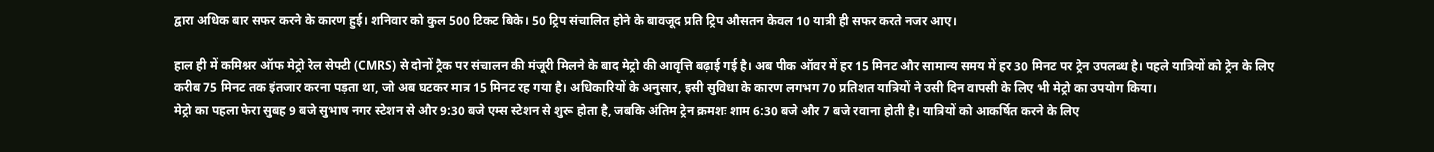द्वारा अधिक बार सफर करने के कारण हुई। शनिवार को कुल 500 टिकट बिके। 50 ट्रिप संचालित होने के बावजूद प्रति ट्रिप औसतन केवल 10 यात्री ही सफर करते नजर आए।

हाल ही में कमिश्नर ऑफ मेट्रो रेल सेफ्टी (CMRS) से दोनों ट्रैक पर संचालन की मंजूरी मिलने के बाद मेट्रो की आवृत्ति बढ़ाई गई है। अब पीक ऑवर में हर 15 मिनट और सामान्य समय में हर 30 मिनट पर ट्रेन उपलब्ध है। पहले यात्रियों को ट्रेन के लिए करीब 75 मिनट तक इंतजार करना पड़ता था, जो अब घटकर मात्र 15 मिनट रह गया है। अधिकारियों के अनुसार, इसी सुविधा के कारण लगभग 70 प्रतिशत यात्रियों ने उसी दिन वापसी के लिए भी मेट्रो का उपयोग किया।
मेट्रो का पहला फेरा सुबह 9 बजे सुभाष नगर स्टेशन से और 9:30 बजे एम्स स्टेशन से शुरू होता है, जबकि अंतिम ट्रेन क्रमशः शाम 6:30 बजे और 7 बजे रवाना होती है। यात्रियों को आकर्षित करने के लिए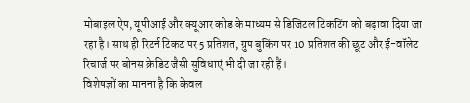मोबाइल ऐप, यूपीआई और क्यूआर कोड के माध्यम से डिजिटल टिकटिंग को बढ़ावा दिया जा रहा है। साथ ही रिटर्न टिकट पर 5 प्रतिशत, ग्रुप बुकिंग पर 10 प्रतिशत की छूट और ई-वॉलेट रिचार्ज पर बोनस क्रेडिट जैसी सुविधाएं भी दी जा रही हैं।
विशेषज्ञों का मानना है कि केवल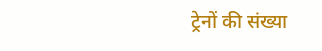ट्रेनों की संख्या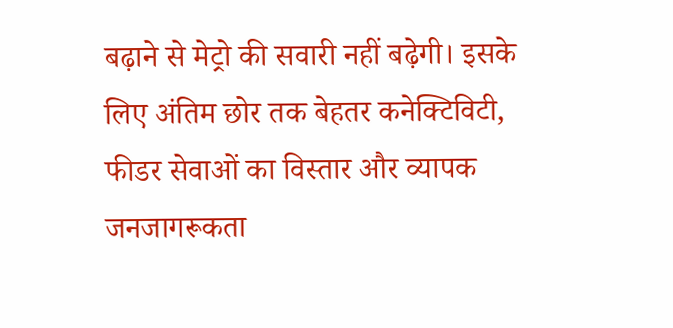बढ़ाने से मेट्रो की सवारी नहीं बढ़ेगी। इसके लिए अंतिम छोर तक बेहतर कनेक्टिविटी, फीडर सेवाओं का विस्तार और व्यापक जनजागरूकता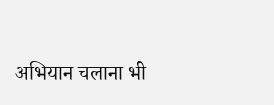अभियान चलाना भी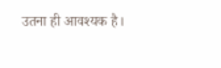उतना ही आवश्यक है।